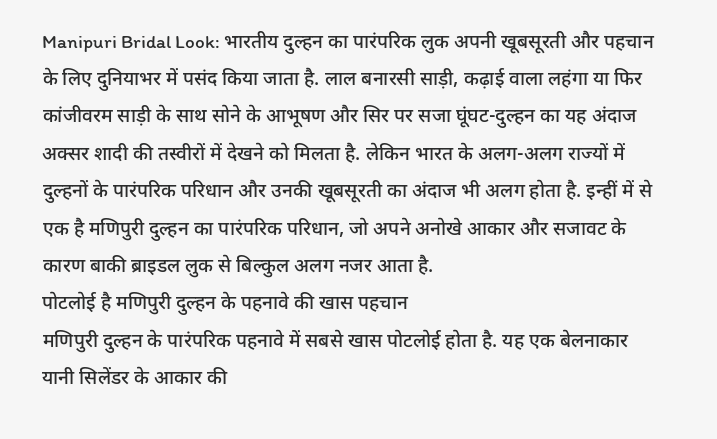Manipuri Bridal Look: भारतीय दुल्हन का पारंपरिक लुक अपनी खूबसूरती और पहचान के लिए दुनियाभर में पसंद किया जाता है. लाल बनारसी साड़ी, कढ़ाई वाला लहंगा या फिर कांजीवरम साड़ी के साथ सोने के आभूषण और सिर पर सजा घूंघट-दुल्हन का यह अंदाज अक्सर शादी की तस्वीरों में देखने को मिलता है. लेकिन भारत के अलग-अलग राज्यों में दुल्हनों के पारंपरिक परिधान और उनकी खूबसूरती का अंदाज भी अलग होता है. इन्हीं में से एक है मणिपुरी दुल्हन का पारंपरिक परिधान, जो अपने अनोखे आकार और सजावट के कारण बाकी ब्राइडल लुक से बिल्कुल अलग नजर आता है.
पोटलोई है मणिपुरी दुल्हन के पहनावे की खास पहचान
मणिपुरी दुल्हन के पारंपरिक पहनावे में सबसे खास पोटलोई होता है. यह एक बेलनाकार यानी सिलेंडर के आकार की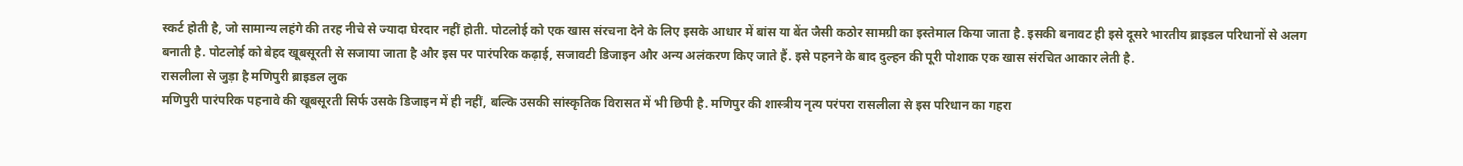स्कर्ट होती है, जो सामान्य लहंगे की तरह नीचे से ज्यादा घेरदार नहीं होती. पोटलोई को एक खास संरचना देने के लिए इसके आधार में बांस या बेंत जैसी कठोर सामग्री का इस्तेमाल किया जाता है. इसकी बनावट ही इसे दूसरे भारतीय ब्राइडल परिधानों से अलग बनाती है. पोटलोई को बेहद खूबसूरती से सजाया जाता है और इस पर पारंपरिक कढ़ाई, सजावटी डिजाइन और अन्य अलंकरण किए जाते हैं. इसे पहनने के बाद दुल्हन की पूरी पोशाक एक खास संरचित आकार लेती है.
रासलीला से जुड़ा है मणिपुरी ब्राइडल लुक
मणिपुरी पारंपरिक पहनावे की खूबसूरती सिर्फ उसके डिजाइन में ही नहीं, बल्कि उसकी सांस्कृतिक विरासत में भी छिपी है. मणिपुर की शास्त्रीय नृत्य परंपरा रासलीला से इस परिधान का गहरा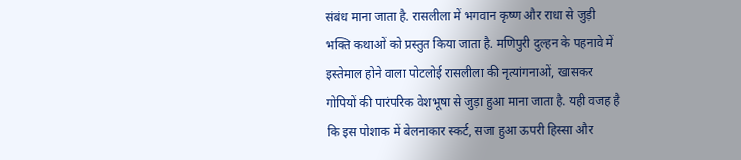संबंध माना जाता है. रासलीला में भगवान कृष्ण और राधा से जुड़ी भक्ति कथाओं को प्रस्तुत किया जाता है. मणिपुरी दुल्हन के पहनावे में इस्तेमाल होने वाला पोटलोई रासलीला की नृत्यांगनाओं, खासकर गोपियों की पारंपरिक वेशभूषा से जुड़ा हुआ माना जाता है. यही वजह है कि इस पोशाक में बेलनाकार स्कर्ट, सजा हुआ ऊपरी हिस्सा और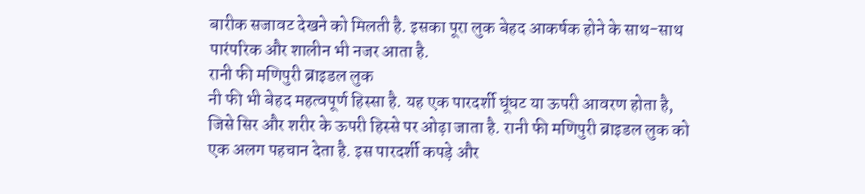बारीक सजावट देखने को मिलती है. इसका पूरा लुक बेहद आकर्षक होने के साथ-साथ पारंपरिक और शालीन भी नजर आता है.
रानी फी मणिपुरी ब्राइडल लुक
नी फी भी बेहद महत्वपूर्ण हिस्सा है. यह एक पारदर्शी घूंघट या ऊपरी आवरण होता है, जिसे सिर और शरीर के ऊपरी हिस्से पर ओढ़ा जाता है. रानी फी मणिपुरी ब्राइडल लुक को एक अलग पहचान देता है. इस पारदर्शी कपड़े और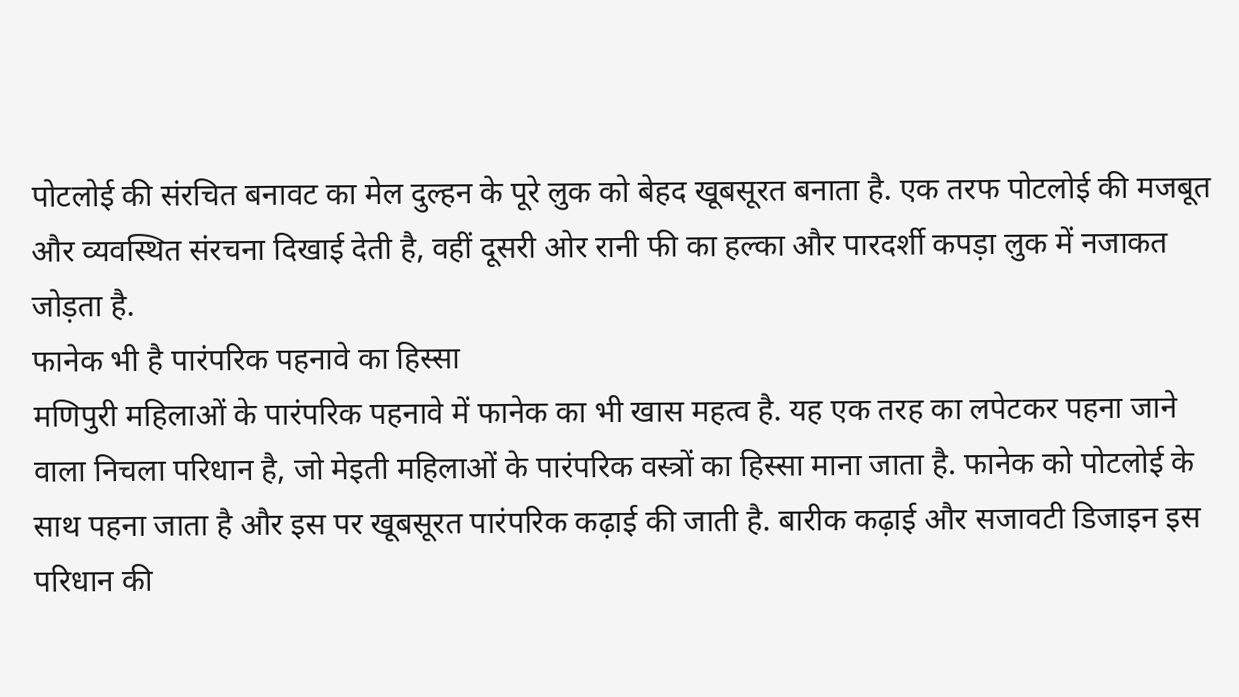पोटलोई की संरचित बनावट का मेल दुल्हन के पूरे लुक को बेहद खूबसूरत बनाता है. एक तरफ पोटलोई की मजबूत और व्यवस्थित संरचना दिखाई देती है, वहीं दूसरी ओर रानी फी का हल्का और पारदर्शी कपड़ा लुक में नजाकत जोड़ता है.
फानेक भी है पारंपरिक पहनावे का हिस्सा
मणिपुरी महिलाओं के पारंपरिक पहनावे में फानेक का भी खास महत्व है. यह एक तरह का लपेटकर पहना जाने वाला निचला परिधान है, जो मेइती महिलाओं के पारंपरिक वस्त्रों का हिस्सा माना जाता है. फानेक को पोटलोई के साथ पहना जाता है और इस पर खूबसूरत पारंपरिक कढ़ाई की जाती है. बारीक कढ़ाई और सजावटी डिजाइन इस परिधान की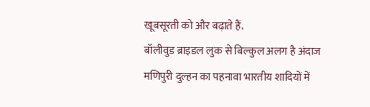खूबसूरती को और बढ़ाते हैं.
बॉलीवुड ब्राइडल लुक से बिल्कुल अलग है अंदाज
मणिपुरी दुल्हन का पहनावा भारतीय शादियों में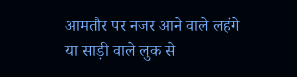आमतौर पर नजर आने वाले लहंगे या साड़ी वाले लुक से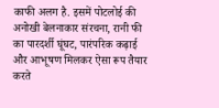काफी अलग है. इसमें पोटलोई की अनोखी बेलनाकार संरचना, रानी फी का पारदर्शी घूंघट, पारंपरिक कढ़ाई और आभूषण मिलकर ऐसा रूप तैयार करते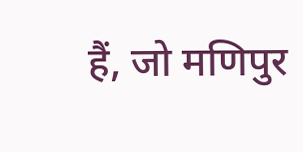हैं, जो मणिपुर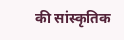की सांस्कृतिक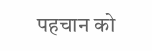पहचान को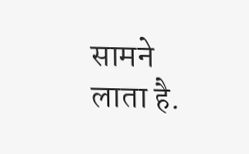सामने लाता है.